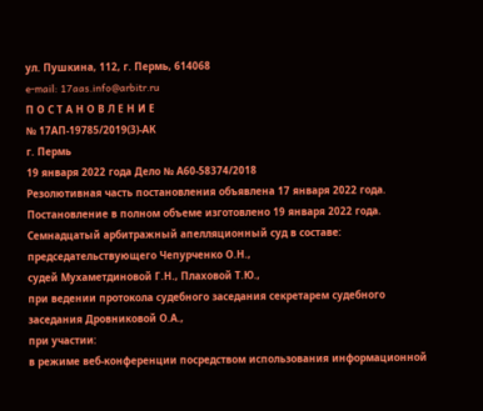ул. Пушкина, 112, г. Пермь, 614068
e-mail: 17aas.info@arbitr.ru
П О С Т А Н О В Л Е Н И Е
№ 17АП-19785/2019(3)-АК
г. Пермь
19 января 2022 года Дело № А60-58374/2018
Резолютивная часть постановления объявлена 17 января 2022 года.
Постановление в полном объеме изготовлено 19 января 2022 года.
Семнадцатый арбитражный апелляционный суд в составе: председательствующего Чепурченко О.Н.,
судей Мухаметдиновой Г.Н., Плаховой Т.Ю.,
при ведении протокола судебного заседания секретарем судебного заседания Дровниковой О.А.,
при участии:
в режиме веб-конференции посредством использования информационной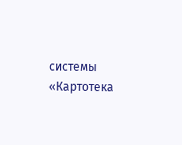системы «Картотека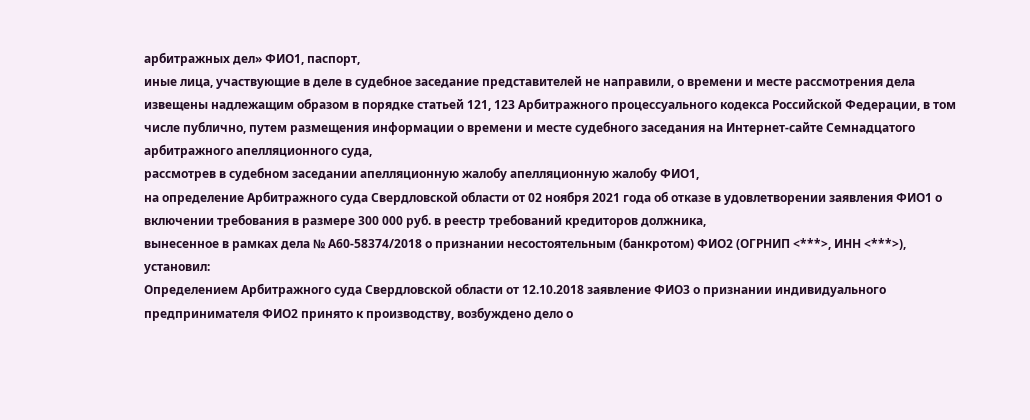арбитражных дел» ФИО1, паспорт,
иные лица, участвующие в деле в судебное заседание представителей не направили, о времени и месте рассмотрения дела извещены надлежащим образом в порядке статьей 121, 123 Арбитражного процессуального кодекса Российской Федерации, в том числе публично, путем размещения информации о времени и месте судебного заседания на Интернет-сайте Семнадцатого арбитражного апелляционного суда,
рассмотрев в судебном заседании апелляционную жалобу апелляционную жалобу ФИО1,
на определение Арбитражного суда Свердловской области от 02 ноября 2021 года об отказе в удовлетворении заявления ФИО1 о включении требования в размере 300 000 руб. в реестр требований кредиторов должника,
вынесенное в рамках дела № А60-58374/2018 о признании несостоятельным (банкротом) ФИО2 (ОГРНИП <***>, ИНН <***>),
установил:
Определением Арбитражного суда Свердловской области от 12.10.2018 заявление ФИО3 о признании индивидуального предпринимателя ФИО2 принято к производству, возбуждено дело о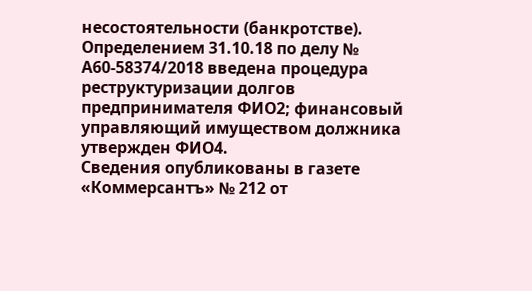несостоятельности (банкротстве).
Определением 31.10.18 по делу № А60-58374/2018 введена процедура реструктуризации долгов предпринимателя ФИО2; финансовый управляющий имуществом должника утвержден ФИО4.
Сведения опубликованы в газете «Коммерсантъ» № 212 от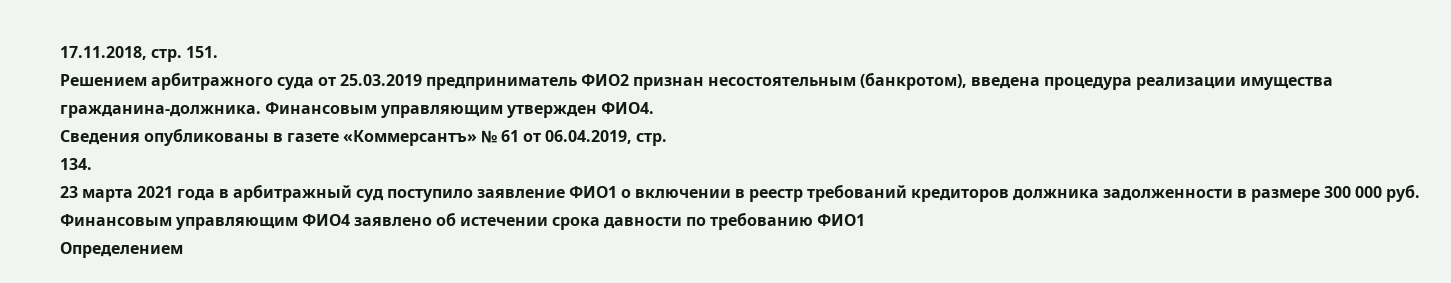17.11.2018, стр. 151.
Решением арбитражного суда от 25.03.2019 предприниматель ФИО2 признан несостоятельным (банкротом), введена процедура реализации имущества гражданина-должника. Финансовым управляющим утвержден ФИО4.
Сведения опубликованы в газете «Коммерсантъ» № 61 от 06.04.2019, стр.
134.
23 марта 2021 года в арбитражный суд поступило заявление ФИО1 о включении в реестр требований кредиторов должника задолженности в размере 300 000 руб.
Финансовым управляющим ФИО4 заявлено об истечении срока давности по требованию ФИО1
Определением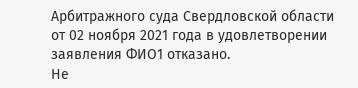Арбитражного суда Свердловской области от 02 ноября 2021 года в удовлетворении заявления ФИО1 отказано.
Не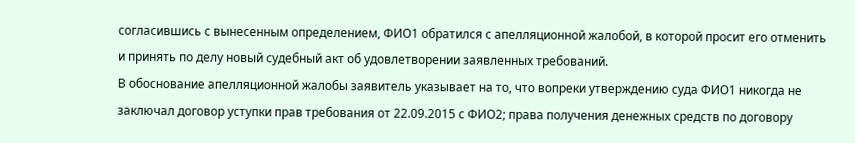согласившись с вынесенным определением, ФИО1 обратился с апелляционной жалобой, в которой просит его отменить и принять по делу новый судебный акт об удовлетворении заявленных требований.
В обоснование апелляционной жалобы заявитель указывает на то, что вопреки утверждению суда ФИО1 никогда не заключал договор уступки прав требования от 22.09.2015 с ФИО2; права получения денежных средств по договору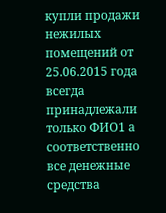купли продажи нежилых помещений от 25.06.2015 года всегда принадлежали только ФИО1 а соответственно все денежные средства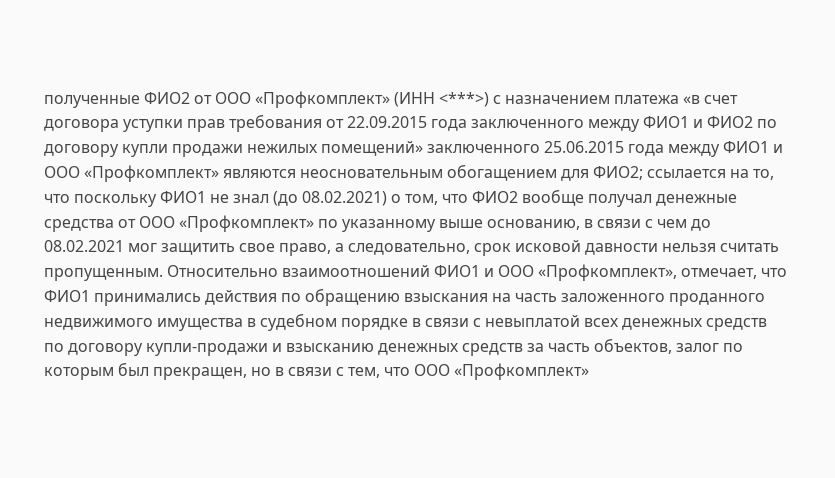полученные ФИО2 от ООО «Профкомплект» (ИНН <***>) с назначением платежа «в счет договора уступки прав требования от 22.09.2015 года заключенного между ФИО1 и ФИО2 по договору купли продажи нежилых помещений» заключенного 25.06.2015 года между ФИО1 и ООО «Профкомплект» являются неосновательным обогащением для ФИО2; ссылается на то, что поскольку ФИО1 не знал (до 08.02.2021) о том, что ФИО2 вообще получал денежные средства от ООО «Профкомплект» по указанному выше основанию, в связи с чем до 08.02.2021 мог защитить свое право, а следовательно, срок исковой давности нельзя считать пропущенным. Относительно взаимоотношений ФИО1 и ООО «Профкомплект», отмечает, что ФИО1 принимались действия по обращению взыскания на часть заложенного проданного недвижимого имущества в судебном порядке в связи с невыплатой всех денежных средств по договору купли-продажи и взысканию денежных средств за часть объектов, залог по которым был прекращен, но в связи с тем, что ООО «Профкомплект»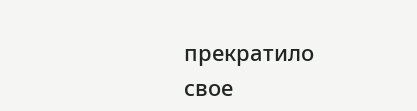прекратило свое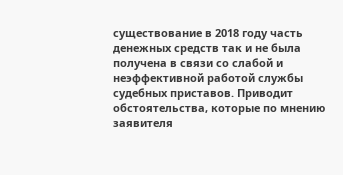существование в 2018 году часть денежных средств так и не была получена в связи со слабой и неэффективной работой службы судебных приставов. Приводит обстоятельства, которые по мнению заявителя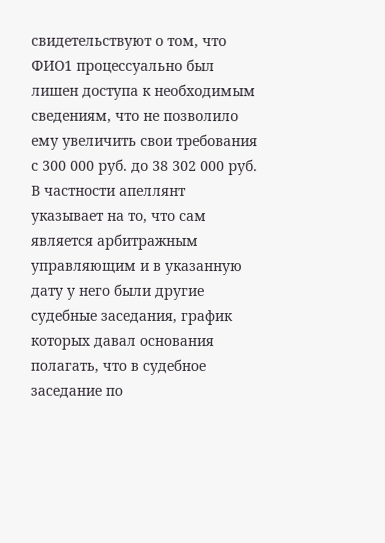свидетельствуют о том, что ФИО1 процессуально был лишен доступа к необходимым сведениям, что не позволило ему увеличить свои требования с 300 000 руб. до 38 302 000 руб. В частности апеллянт указывает на то, что сам является арбитражным управляющим и в указанную дату у него были другие судебные заседания, график которых давал основания полагать, что в судебное заседание по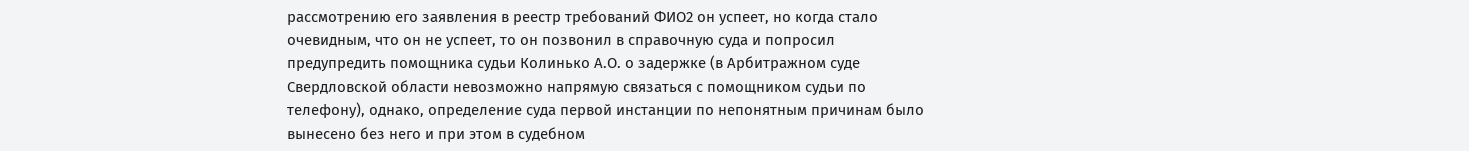рассмотрению его заявления в реестр требований ФИО2 он успеет, но когда стало очевидным, что он не успеет, то он позвонил в справочную суда и попросил предупредить помощника судьи Колинько А.О. о задержке (в Арбитражном суде Свердловской области невозможно напрямую связаться с помощником судьи по телефону), однако, определение суда первой инстанции по непонятным причинам было вынесено без него и при этом в судебном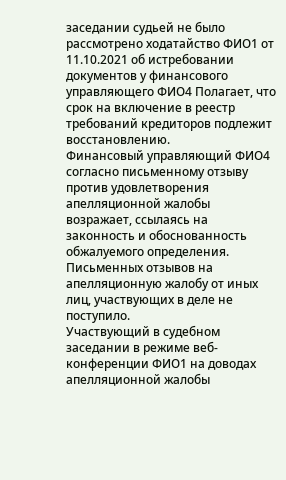заседании судьей не было рассмотрено ходатайство ФИО1 от 11.10.2021 об истребовании документов у финансового управляющего ФИО4 Полагает, что срок на включение в реестр требований кредиторов подлежит восстановлению.
Финансовый управляющий ФИО4 согласно письменному отзыву против удовлетворения апелляционной жалобы возражает, ссылаясь на законность и обоснованность обжалуемого определения.
Письменных отзывов на апелляционную жалобу от иных лиц, участвующих в деле не поступило.
Участвующий в судебном заседании в режиме веб-конференции ФИО1 на доводах апелляционной жалобы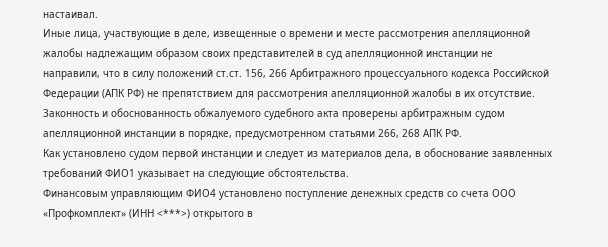настаивал.
Иные лица, участвующие в деле, извещенные о времени и месте рассмотрения апелляционной жалобы надлежащим образом своих представителей в суд апелляционной инстанции не направили, что в силу положений ст.ст. 156, 266 Арбитражного процессуального кодекса Российской Федерации (АПК РФ) не препятствием для рассмотрения апелляционной жалобы в их отсутствие.
Законность и обоснованность обжалуемого судебного акта проверены арбитражным судом апелляционной инстанции в порядке, предусмотренном статьями 266, 268 АПК РФ.
Как установлено судом первой инстанции и следует из материалов дела, в обоснование заявленных требований ФИО1 указывает на следующие обстоятельства.
Финансовым управляющим ФИО4 установлено поступление денежных средств со счета ООО «Профкомплект» (ИНН <***>) открытого в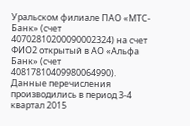Уральском филиале ПАО «МТС-Банк» (счет 40702810200090002324) на счет ФИО2 открытый в АО «Альфа Банк» (счет 40817810409980064990).
Данные перечисления производились в период 3-4 квартал 2015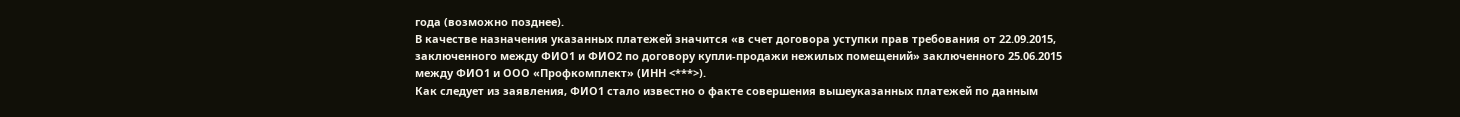года (возможно позднее).
В качестве назначения указанных платежей значится «в счет договора уступки прав требования от 22.09.2015, заключенного между ФИО1 и ФИО2 по договору купли-продажи нежилых помещений» заключенного 25.06.2015 между ФИО1 и ООО «Профкомплект» (ИНН <***>).
Как следует из заявления, ФИО1 стало известно о факте совершения вышеуказанных платежей по данным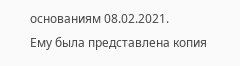основаниям 08.02.2021.
Ему была представлена копия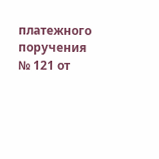платежного поручения № 121 от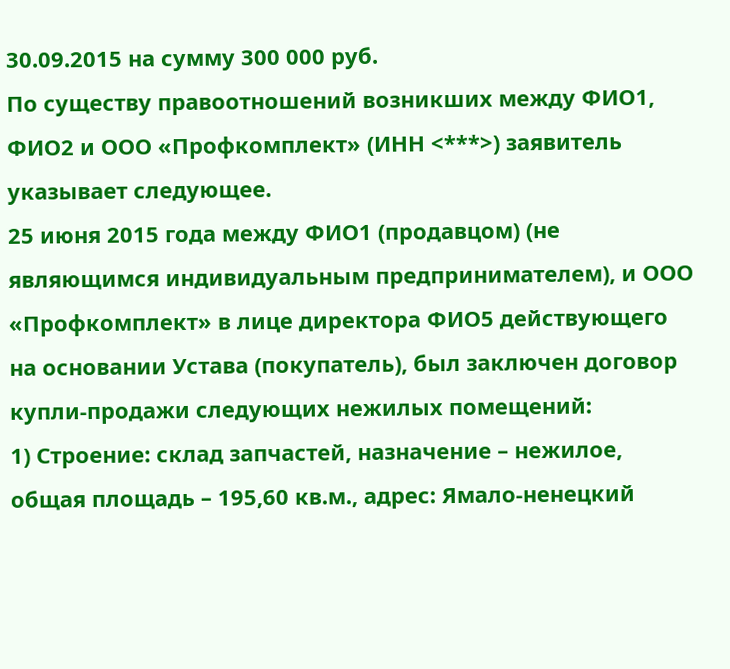30.09.2015 на сумму 300 000 руб.
По существу правоотношений возникших между ФИО1, ФИО2 и ООО «Профкомплект» (ИНН <***>) заявитель указывает следующее.
25 июня 2015 года между ФИО1 (продавцом) (не являющимся индивидуальным предпринимателем), и ООО «Профкомплект» в лице директора ФИО5 действующего на основании Устава (покупатель), был заключен договор купли-продажи следующих нежилых помещений:
1) Строение: склад запчастей, назначение – нежилое, общая площадь – 195,60 кв.м., адрес: Ямало-ненецкий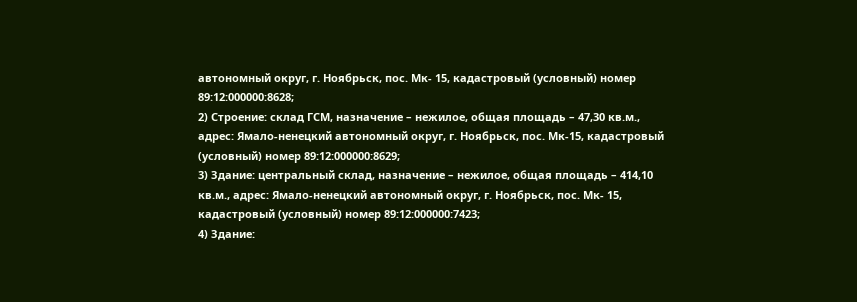автономный округ, г. Ноябрьск, пос. Мк- 15, кадастровый (условный) номер 89:12:000000:8628;
2) Строение: склад ГСМ, назначение – нежилое, общая площадь – 47,30 кв.м., адрес: Ямало-ненецкий автономный округ, г. Ноябрьск, пос. Мк-15, кадастровый (условный) номер 89:12:000000:8629;
3) Здание: центральный склад, назначение – нежилое, общая площадь – 414,10 кв.м., адрес: Ямало-ненецкий автономный округ, г. Ноябрьск, пос. Мк- 15, кадастровый (условный) номер 89:12:000000:7423;
4) Здание: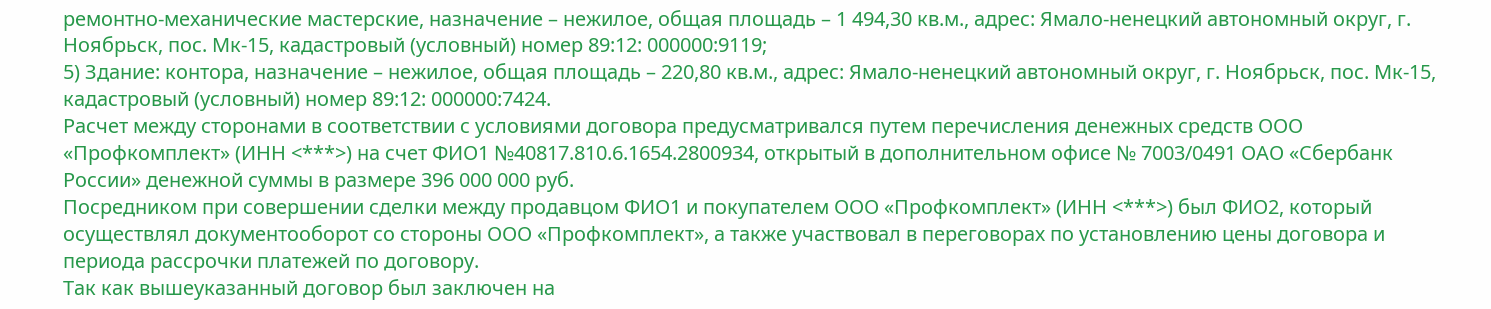ремонтно-механические мастерские, назначение – нежилое, общая площадь – 1 494,30 кв.м., адрес: Ямало-ненецкий автономный округ, г. Ноябрьск, пос. Мк-15, кадастровый (условный) номер 89:12: 000000:9119;
5) Здание: контора, назначение – нежилое, общая площадь – 220,80 кв.м., адрес: Ямало-ненецкий автономный округ, г. Ноябрьск, пос. Мк-15, кадастровый (условный) номер 89:12: 000000:7424.
Расчет между сторонами в соответствии с условиями договора предусматривался путем перечисления денежных средств ООО «Профкомплект» (ИНН <***>) на счет ФИО1 №40817.810.6.1654.2800934, открытый в дополнительном офисе № 7003/0491 ОАО «Сбербанк России» денежной суммы в размере 396 000 000 руб.
Посредником при совершении сделки между продавцом ФИО1 и покупателем ООО «Профкомплект» (ИНН <***>) был ФИО2, который осуществлял документооборот со стороны ООО «Профкомплект», а также участвовал в переговорах по установлению цены договора и периода рассрочки платежей по договору.
Так как вышеуказанный договор был заключен на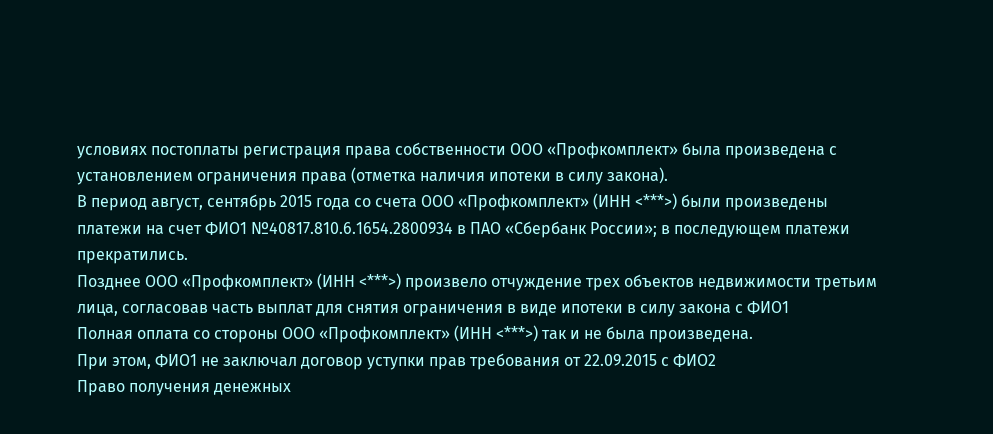условиях постоплаты регистрация права собственности ООО «Профкомплект» была произведена с установлением ограничения права (отметка наличия ипотеки в силу закона).
В период август, сентябрь 2015 года со счета ООО «Профкомплект» (ИНН <***>) были произведены платежи на счет ФИО1 №40817.810.6.1654.2800934 в ПАО «Сбербанк России»; в последующем платежи прекратились.
Позднее ООО «Профкомплект» (ИНН <***>) произвело отчуждение трех объектов недвижимости третьим лица, согласовав часть выплат для снятия ограничения в виде ипотеки в силу закона с ФИО1
Полная оплата со стороны ООО «Профкомплект» (ИНН <***>) так и не была произведена.
При этом, ФИО1 не заключал договор уступки прав требования от 22.09.2015 с ФИО2
Право получения денежных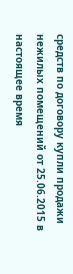средств по договору купли продажи нежилых помещений от 25.06.2015 в настоящее время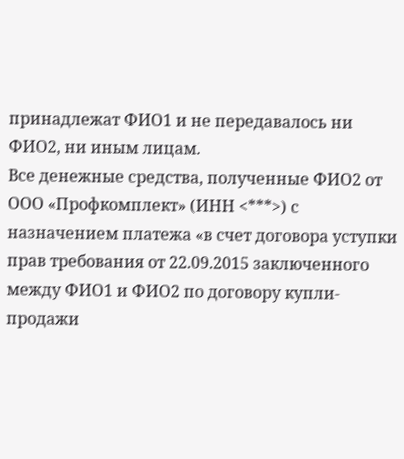принадлежат ФИО1 и не передавалось ни ФИО2, ни иным лицам.
Все денежные средства, полученные ФИО2 от ООО «Профкомплект» (ИНН <***>) с назначением платежа «в счет договора уступки прав требования от 22.09.2015 заключенного между ФИО1 и ФИО2 по договору купли-продажи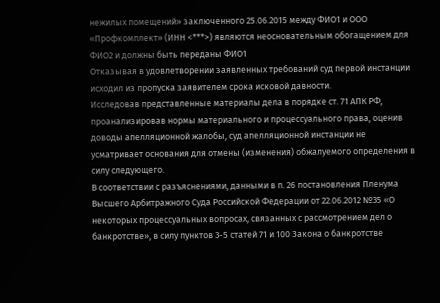нежилых помещений» заключенного 25.06.2015 между ФИО1 и ООО «Профкомплект» (ИНН <***>) являются неосновательным обогащением для ФИО2 и должны быть переданы ФИО1
Отказывая в удовлетворении заявленных требований суд первой инстанции исходил из пропуска заявителем срока исковой давности.
Исследовав представленные материалы дела в порядке ст. 71 АПК РФ, проанализировав нормы материального и процессуального права, оценив доводы апелляционной жалобы, суд апелляционной инстанции не усматривает основания для отмены (изменения) обжалуемого определения в силу следующего.
В соответствии с разъяснениями, данными в п. 26 постановления Пленума Высшего Арбитражного Суда Российской Федерации от 22.06.2012 №35 «О некоторых процессуальных вопросах, связанных с рассмотрением дел о банкротстве», в силу пунктов 3-5 статей 71 и 100 Закона о банкротстве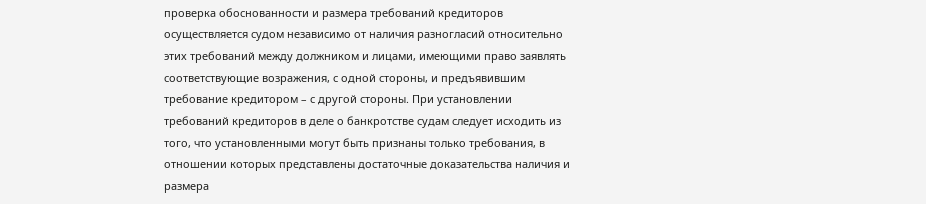проверка обоснованности и размера требований кредиторов осуществляется судом независимо от наличия разногласий относительно этих требований между должником и лицами, имеющими право заявлять соответствующие возражения, с одной стороны, и предъявившим требование кредитором – с другой стороны. При установлении требований кредиторов в деле о банкротстве судам следует исходить из того, что установленными могут быть признаны только требования, в отношении которых представлены достаточные доказательства наличия и размера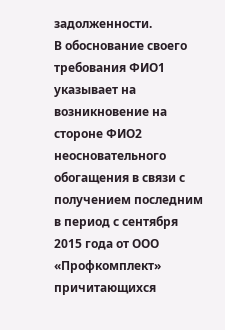задолженности.
В обоснование своего требования ФИО1 указывает на возникновение на стороне ФИО2 неосновательного обогащения в связи с получением последним в период с сентября 2015 года от ООО «Профкомплект» причитающихся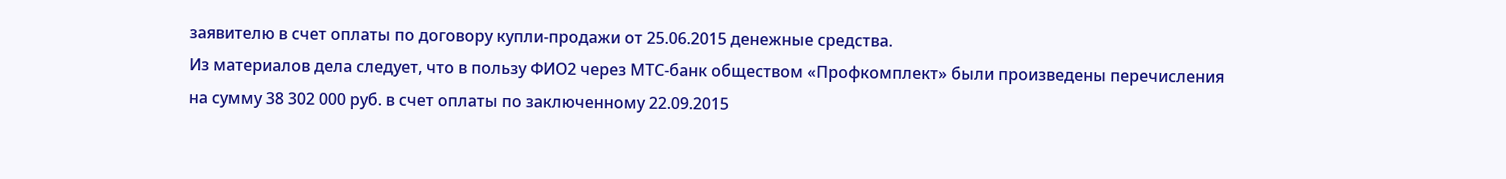заявителю в счет оплаты по договору купли-продажи от 25.06.2015 денежные средства.
Из материалов дела следует, что в пользу ФИО2 через МТС-банк обществом «Профкомплект» были произведены перечисления на сумму 38 302 000 руб. в счет оплаты по заключенному 22.09.2015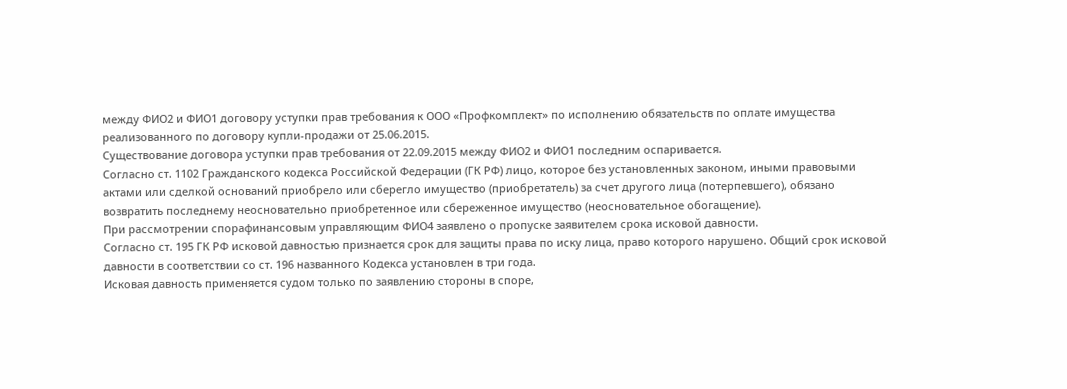между ФИО2 и ФИО1 договору уступки прав требования к ООО «Профкомплект» по исполнению обязательств по оплате имущества реализованного по договору купли-продажи от 25.06.2015.
Существование договора уступки прав требования от 22.09.2015 между ФИО2 и ФИО1 последним оспаривается.
Согласно ст. 1102 Гражданского кодекса Российской Федерации (ГК РФ) лицо, которое без установленных законом, иными правовыми актами или сделкой оснований приобрело или сберегло имущество (приобретатель) за счет другого лица (потерпевшего), обязано возвратить последнему неосновательно приобретенное или сбереженное имущество (неосновательное обогащение).
При рассмотрении спорафинансовым управляющим ФИО4 заявлено о пропуске заявителем срока исковой давности.
Согласно ст. 195 ГК РФ исковой давностью признается срок для защиты права по иску лица, право которого нарушено. Общий срок исковой давности в соответствии со ст. 196 названного Кодекса установлен в три года.
Исковая давность применяется судом только по заявлению стороны в споре,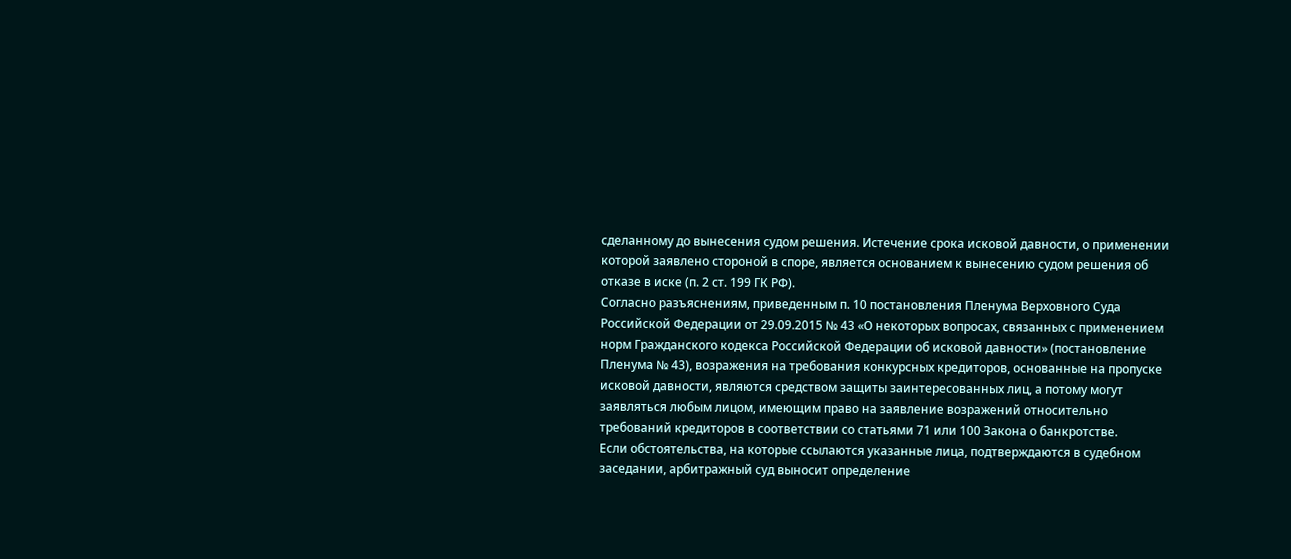сделанному до вынесения судом решения. Истечение срока исковой давности, о применении которой заявлено стороной в споре, является основанием к вынесению судом решения об отказе в иске (п. 2 ст. 199 ГК РФ).
Согласно разъяснениям, приведенным п. 10 постановления Пленума Верховного Суда Российской Федерации от 29.09.2015 № 43 «О некоторых вопросах, связанных с применением норм Гражданского кодекса Российской Федерации об исковой давности» (постановление Пленума № 43), возражения на требования конкурсных кредиторов, основанные на пропуске исковой давности, являются средством защиты заинтересованных лиц, а потому могут заявляться любым лицом, имеющим право на заявление возражений относительно требований кредиторов в соответствии со статьями 71 или 100 Закона о банкротстве.
Если обстоятельства, на которые ссылаются указанные лица, подтверждаются в судебном заседании, арбитражный суд выносит определение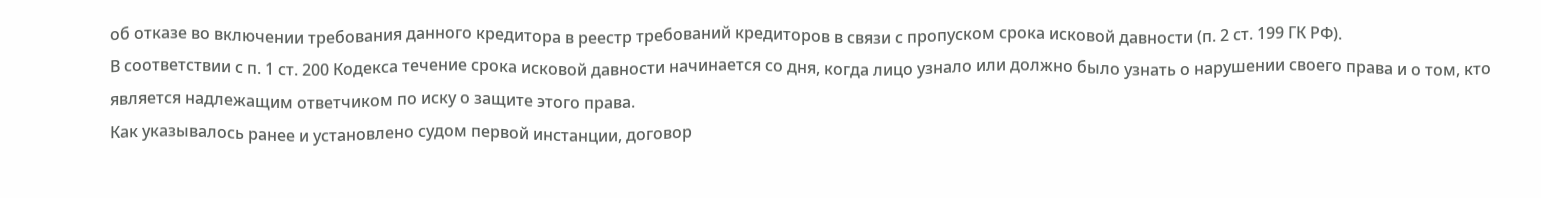об отказе во включении требования данного кредитора в реестр требований кредиторов в связи с пропуском срока исковой давности (п. 2 ст. 199 ГК РФ).
В соответствии с п. 1 ст. 200 Кодекса течение срока исковой давности начинается со дня, когда лицо узнало или должно было узнать о нарушении своего права и о том, кто является надлежащим ответчиком по иску о защите этого права.
Как указывалось ранее и установлено судом первой инстанции, договор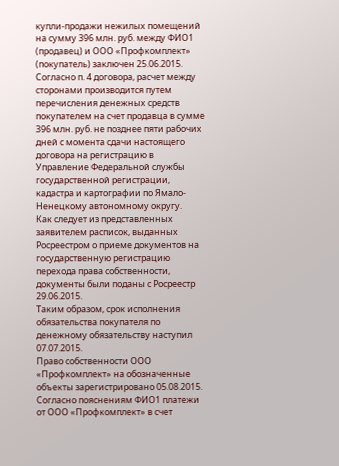купли-продажи нежилых помещений на сумму 396 млн. руб. между ФИО1 (продавец) и ООО «Профкомплект» (покупатель) заключен 25.06.2015.
Согласно п. 4 договора, расчет между сторонами производится путем перечисления денежных средств покупателем на счет продавца в сумме 396 млн. руб. не позднее пяти рабочих дней с момента сдачи настоящего договора на регистрацию в Управление Федеральной службы государственной регистрации, кадастра и картографии по Ямало-Ненецкому автономному округу.
Как следует из представленных заявителем расписок, выданных Росреестром о приеме документов на государственную регистрацию перехода права собственности, документы были поданы с Росреестр 29.06.2015.
Таким образом, срок исполнения обязательства покупателя по денежному обязательству наступил 07.07.2015.
Право собственности ООО «Профкомплект» на обозначенные объекты зарегистрировано 05.08.2015.
Согласно пояснениям ФИО1 платежи от ООО «Профкомплект» в счет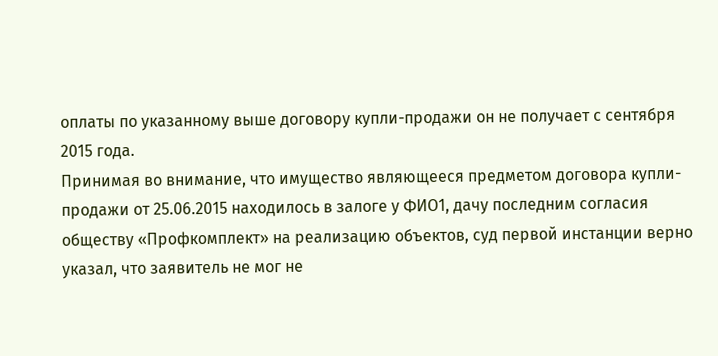оплаты по указанному выше договору купли-продажи он не получает с сентября 2015 года.
Принимая во внимание, что имущество являющееся предметом договора купли-продажи от 25.06.2015 находилось в залоге у ФИО1, дачу последним согласия обществу «Профкомплект» на реализацию объектов, суд первой инстанции верно указал, что заявитель не мог не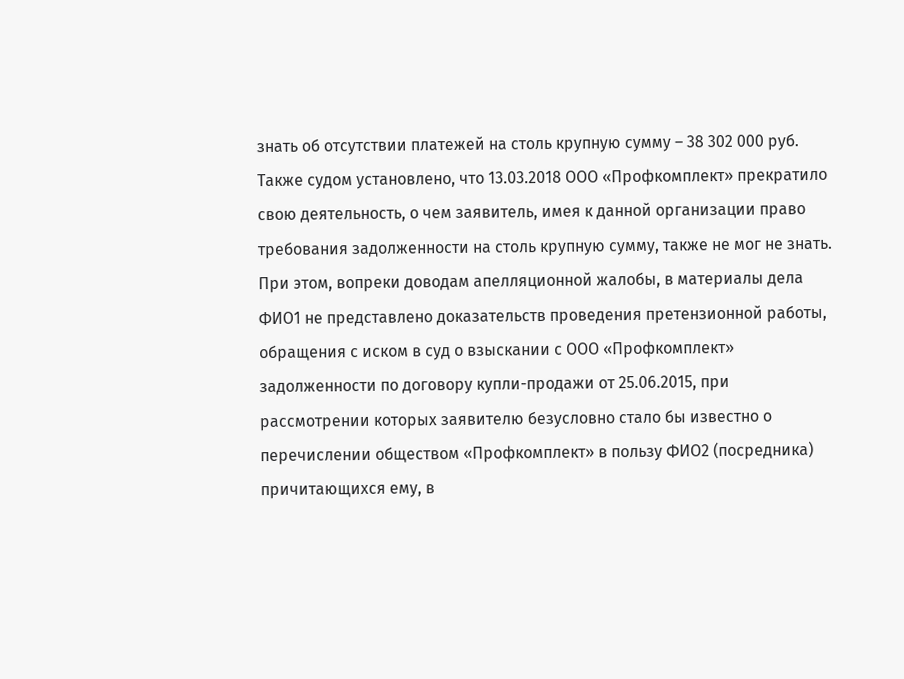знать об отсутствии платежей на столь крупную сумму – 38 302 000 руб.
Также судом установлено, что 13.03.2018 ООО «Профкомплект» прекратило свою деятельность, о чем заявитель, имея к данной организации право требования задолженности на столь крупную сумму, также не мог не знать.
При этом, вопреки доводам апелляционной жалобы, в материалы дела ФИО1 не представлено доказательств проведения претензионной работы, обращения с иском в суд о взыскании с ООО «Профкомплект» задолженности по договору купли-продажи от 25.06.2015, при рассмотрении которых заявителю безусловно стало бы известно о перечислении обществом «Профкомплект» в пользу ФИО2 (посредника) причитающихся ему, в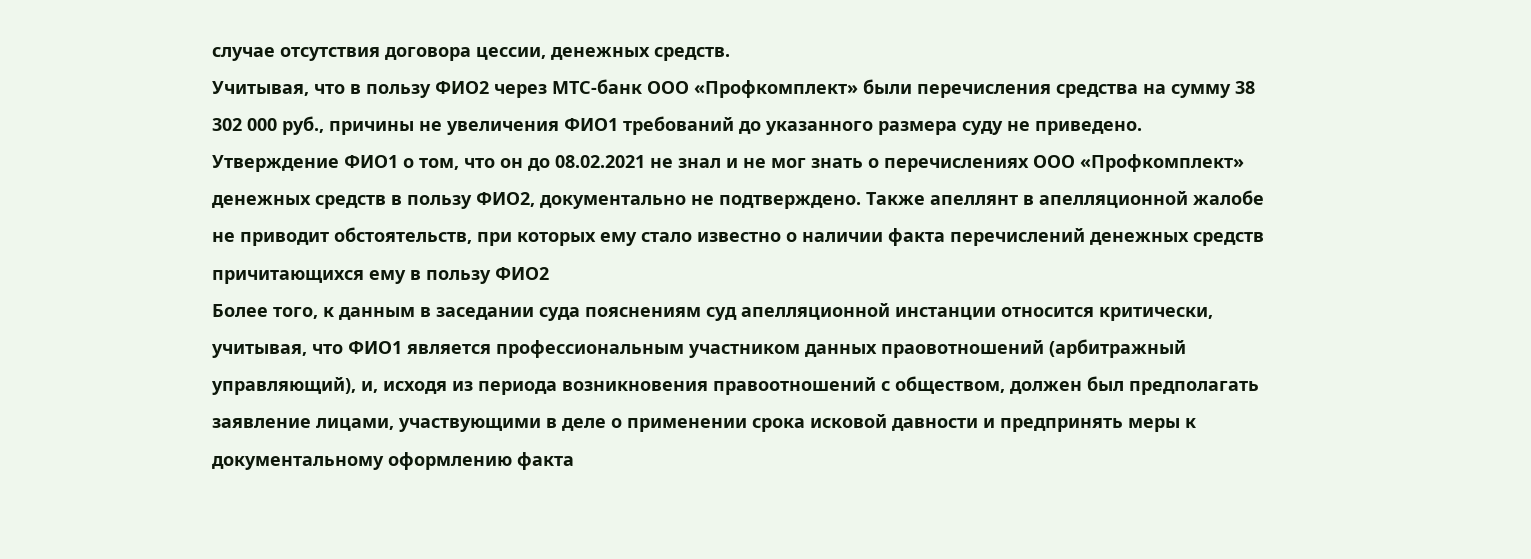случае отсутствия договора цессии, денежных средств.
Учитывая, что в пользу ФИО2 через МТС-банк ООО «Профкомплект» были перечисления средства на сумму 38 302 000 руб., причины не увеличения ФИО1 требований до указанного размера суду не приведено.
Утверждение ФИО1 о том, что он до 08.02.2021 не знал и не мог знать о перечислениях ООО «Профкомплект» денежных средств в пользу ФИО2, документально не подтверждено. Также апеллянт в апелляционной жалобе не приводит обстоятельств, при которых ему стало известно о наличии факта перечислений денежных средств причитающихся ему в пользу ФИО2
Более того, к данным в заседании суда пояснениям суд апелляционной инстанции относится критически, учитывая, что ФИО1 является профессиональным участником данных праовотношений (арбитражный управляющий), и, исходя из периода возникновения правоотношений с обществом, должен был предполагать заявление лицами, участвующими в деле о применении срока исковой давности и предпринять меры к документальному оформлению факта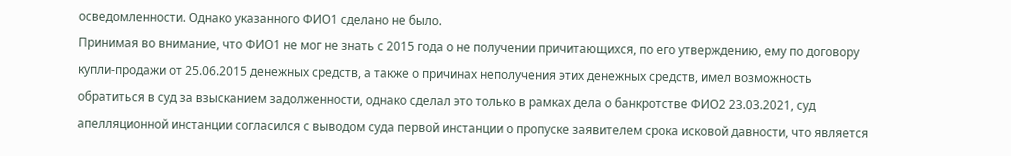осведомленности. Однако указанного ФИО1 сделано не было.
Принимая во внимание, что ФИО1 не мог не знать с 2015 года о не получении причитающихся, по его утверждению, ему по договору купли-продажи от 25.06.2015 денежных средств, а также о причинах неполучения этих денежных средств, имел возможность обратиться в суд за взысканием задолженности, однако сделал это только в рамках дела о банкротстве ФИО2 23.03.2021, суд апелляционной инстанции согласился с выводом суда первой инстанции о пропуске заявителем срока исковой давности, что является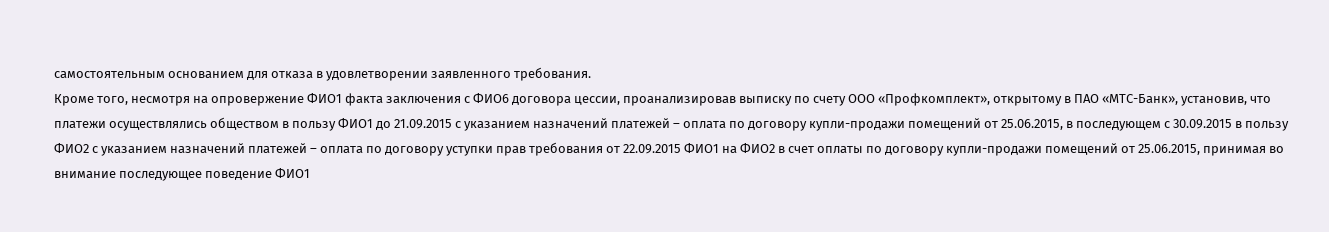самостоятельным основанием для отказа в удовлетворении заявленного требования.
Кроме того, несмотря на опровержение ФИО1 факта заключения с ФИО6 договора цессии, проанализировав выписку по счету ООО «Профкомплект», открытому в ПАО «МТС-Банк», установив, что платежи осуществлялись обществом в пользу ФИО1 до 21.09.2015 с указанием назначений платежей – оплата по договору купли-продажи помещений от 25.06.2015, в последующем с 30.09.2015 в пользу ФИО2 с указанием назначений платежей – оплата по договору уступки прав требования от 22.09.2015 ФИО1 на ФИО2 в счет оплаты по договору купли-продажи помещений от 25.06.2015, принимая во внимание последующее поведение ФИО1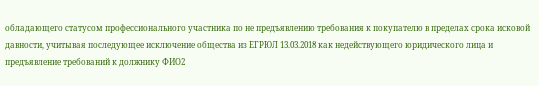обладающего статусом профессионального участника по не предъявлению требования к покупателю в пределах срока исковой давности, учитывая последующее исключение общества из ЕГРЮЛ 13.03.2018 как недействующего юридического лица и предъявление требований к должнику ФИО2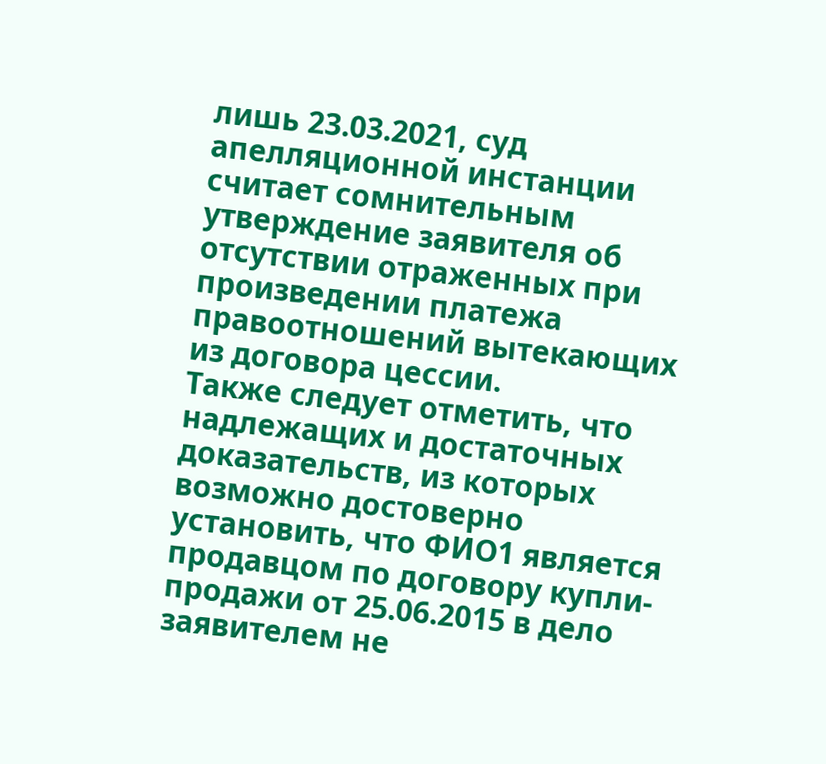лишь 23.03.2021, суд апелляционной инстанции считает сомнительным утверждение заявителя об отсутствии отраженных при произведении платежа правоотношений вытекающих из договора цессии.
Также следует отметить, что надлежащих и достаточных доказательств, из которых возможно достоверно установить, что ФИО1 является продавцом по договору купли-продажи от 25.06.2015 в дело заявителем не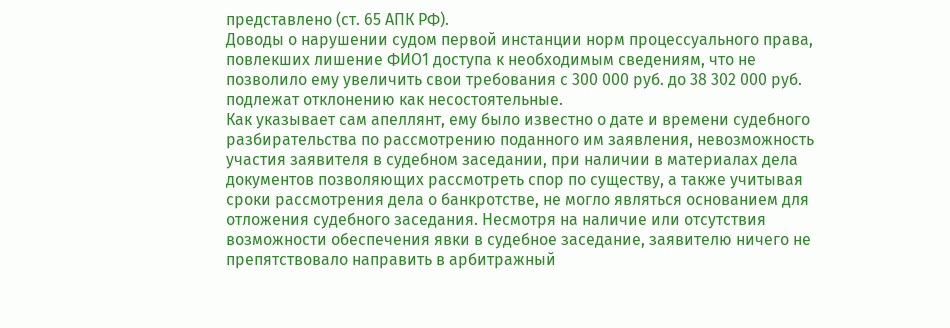представлено (ст. 65 АПК РФ).
Доводы о нарушении судом первой инстанции норм процессуального права, повлекших лишение ФИО1 доступа к необходимым сведениям, что не позволило ему увеличить свои требования с 300 000 руб. до 38 302 000 руб. подлежат отклонению как несостоятельные.
Как указывает сам апеллянт, ему было известно о дате и времени судебного разбирательства по рассмотрению поданного им заявления, невозможность участия заявителя в судебном заседании, при наличии в материалах дела документов позволяющих рассмотреть спор по существу, а также учитывая сроки рассмотрения дела о банкротстве, не могло являться основанием для отложения судебного заседания. Несмотря на наличие или отсутствия возможности обеспечения явки в судебное заседание, заявителю ничего не препятствовало направить в арбитражный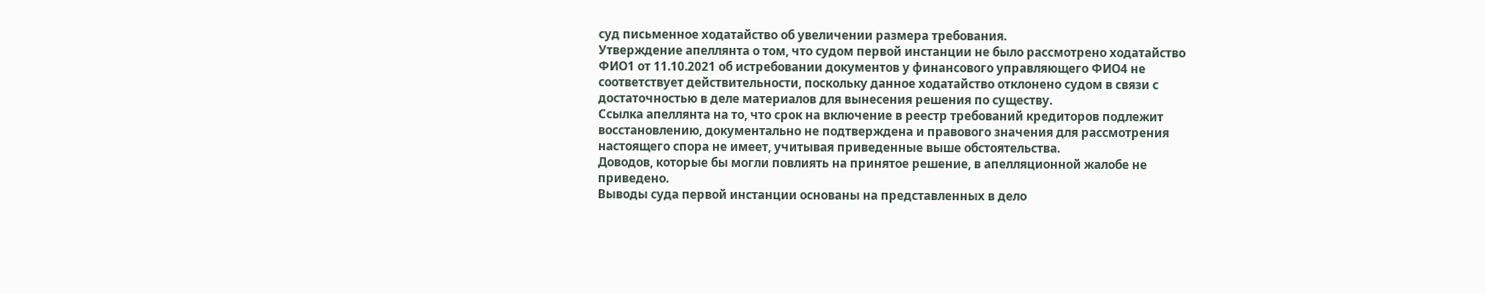суд письменное ходатайство об увеличении размера требования.
Утверждение апеллянта о том, что судом первой инстанции не было рассмотрено ходатайство ФИО1 от 11.10.2021 об истребовании документов у финансового управляющего ФИО4 не соответствует действительности, поскольку данное ходатайство отклонено судом в связи с достаточностью в деле материалов для вынесения решения по существу.
Ссылка апеллянта на то, что срок на включение в реестр требований кредиторов подлежит восстановлению, документально не подтверждена и правового значения для рассмотрения настоящего спора не имеет, учитывая приведенные выше обстоятельства.
Доводов, которые бы могли повлиять на принятое решение, в апелляционной жалобе не приведено.
Выводы суда первой инстанции основаны на представленных в дело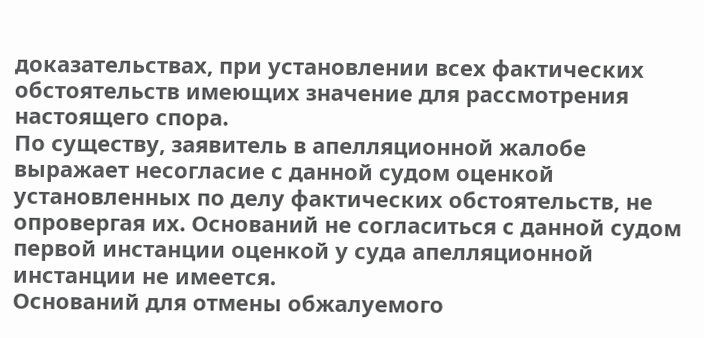доказательствах, при установлении всех фактических обстоятельств имеющих значение для рассмотрения настоящего спора.
По существу, заявитель в апелляционной жалобе выражает несогласие с данной судом оценкой установленных по делу фактических обстоятельств, не опровергая их. Оснований не согласиться с данной судом первой инстанции оценкой у суда апелляционной инстанции не имеется.
Оснований для отмены обжалуемого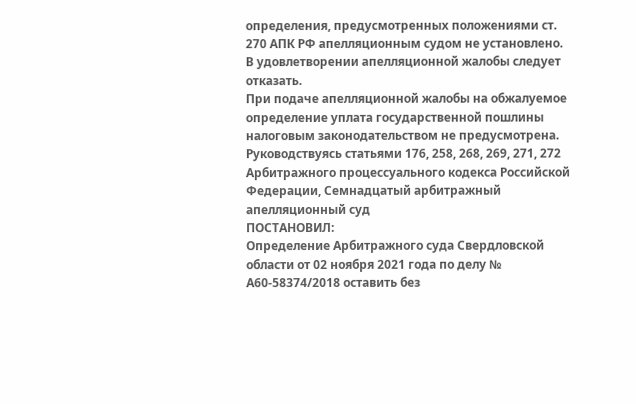определения, предусмотренных положениями ст. 270 АПК РФ апелляционным судом не установлено.
В удовлетворении апелляционной жалобы следует отказать.
При подаче апелляционной жалобы на обжалуемое определение уплата государственной пошлины налоговым законодательством не предусмотрена.
Руководствуясь статьями 176, 258, 268, 269, 271, 272 Арбитражного процессуального кодекса Российской Федерации, Семнадцатый арбитражный апелляционный суд
ПОСТАНОВИЛ:
Определение Арбитражного суда Свердловской области от 02 ноября 2021 года по делу № А60-58374/2018 оставить без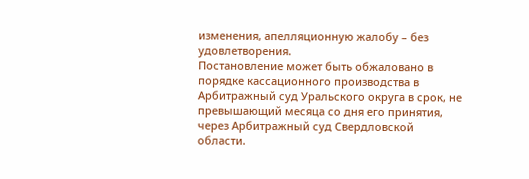изменения, апелляционную жалобу – без удовлетворения.
Постановление может быть обжаловано в порядке кассационного производства в Арбитражный суд Уральского округа в срок, не превышающий месяца со дня его принятия, через Арбитражный суд Свердловской области.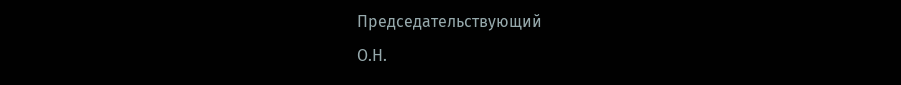Председательствующий
О.Н.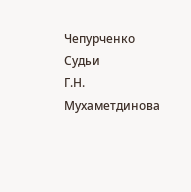Чепурченко
Судьи
Г.Н. Мухаметдинова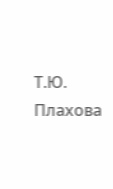Т.Ю. Плахова